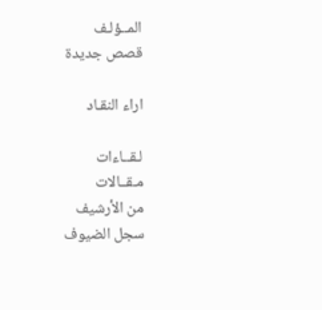المــؤلـف
قصص جديدة

اراء النقـاد

لـقــاءات
مـقــالات
من الأرشيف
سجل الضيوف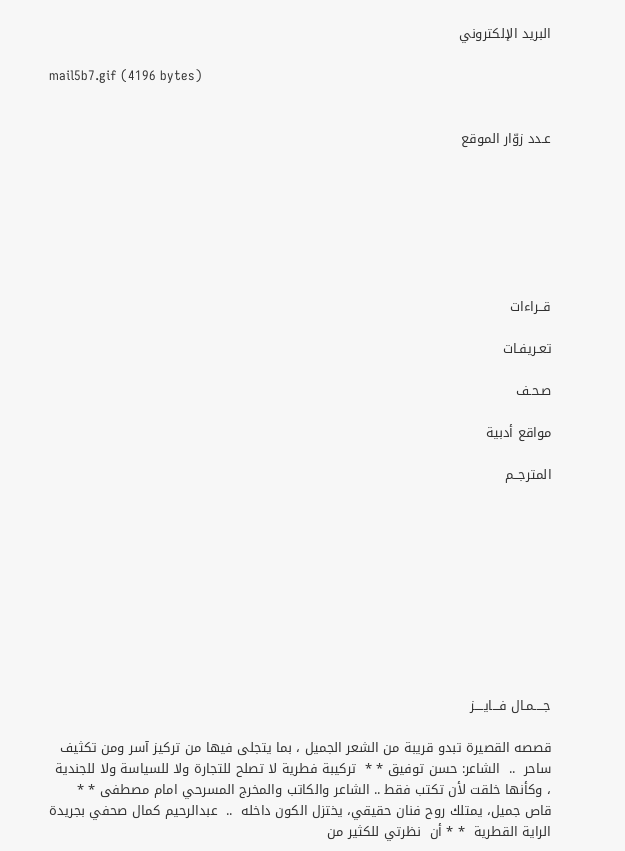البريد الإلكتروني

mail5b7.gif (4196 bytes)


عـدد زوّار الموقع







قــراءات

تعـريفـات

صـحـف

مواقع أدبية

المترجــم










جــــمـال فـــايــــز

قصصه القصيرة تبدو قريبة من الشعر الجميل ، بما يتجلى فيها من تركيز آسر ومن تكثيف ساحر  ..  الشاعر: حسن توفيق * *  تركيبة فطرية لا تصلح للتجارة ولا للسياسة ولا للجندية ، وكأنها خلقت لأن تكتب فقط .. الشاعر والكاتب والمخرج المسرحي امام مصطفى * * قاص جميل، يمتلك روح فنان حقيقي، يختزل الكون داخله  ..  عبدالرحيم كمال صحفي بجريدة الراية القطرية  * * أن  نظرتي للكثير من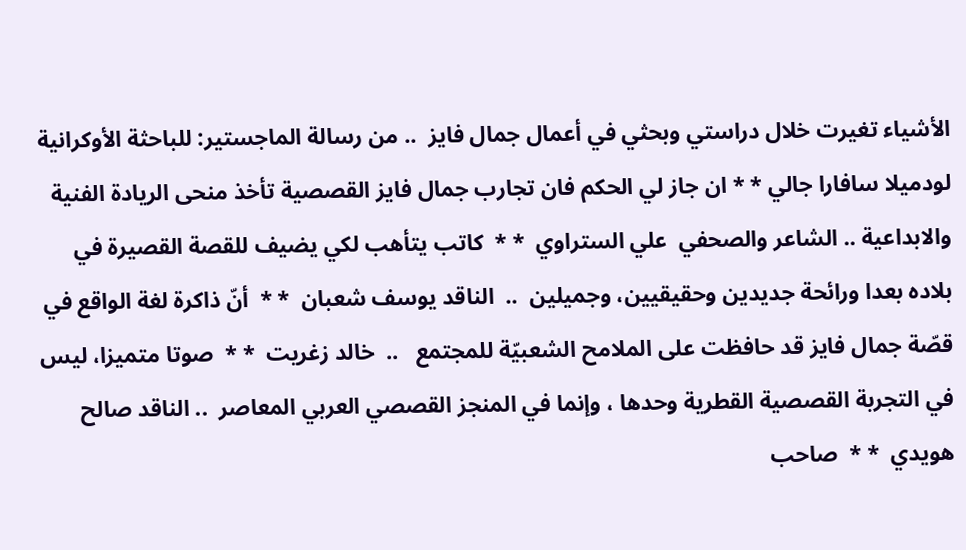الأشياء تغيرت خلال دراستي وبحثي في أعمال جمال فايز  .. من رسالة الماجستير: للباحثة الأوكرانية لودميلا سافارا جالي * * ان جاز لي الحكم فان تجارب جمال فايز القصصية تأخذ منحى الريادة الفنية والابداعية .. الشاعر والصحفي  علي الستراوي  * *  كاتب يتأهب لكي يضيف للقصة القصيرة في بلاده بعدا ورائحة جديدين وحقيقيين، وجميلين  ..  الناقد يوسف شعبان  * *  أنّ ذاكرة لغة الواقع في قصّة جمال فايز قد حافظت على الملامح الشعبيّة للمجتمع   ..  خالد زغريت  * *  صوتا متميزا، ليس في التجربة القصصية القطرية وحدها ، وإنما في المنجز القصصي العربي المعاصر  .. الناقد صالح هويدي  * *  صاحب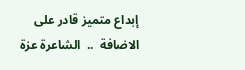إبداع متميز قادر على الاضافة  ..  الشاعرة عزة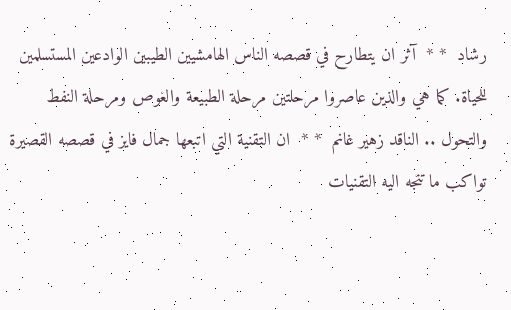رشاد  * *  آثر ان يتطارح في قصصه الناس الهامشيين الطيبين الوادعين المستسلمين للحياة. كما هي والذين عاصروا مرحلتين مرحلة الطبيعة والغوص ومرحلة النفط والتحول .. الناقد زهير غانم  * *  ان التقنية التي اتبعها جمال فايز في قصصه القصيرة تواكب ما تتجه اليه التقنيات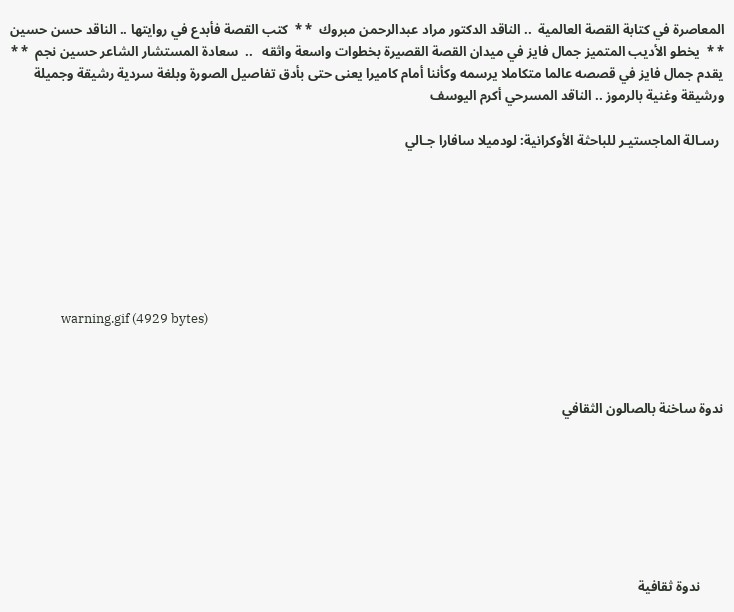المعاصرة في كتابة القصة العالمية  .. الناقد الدكتور مراد عبدالرحمن مبروك  * *  كتب القصة فأبدع في روايتها .. الناقد حسن حسين  * *  يخطو الأديب المتميز جمال فايز في ميدان القصة القصيرة بخطوات واسعة واثقه   ..  سعادة المستشار الشاعر حسين نجم  * *  يقدم جمال فايز في قصصه عالما متكاملا يرسمه وكأننا أمام كاميرا يعنى حتى بأدق تفاصيل الصورة وبلغة سردية رشيقة وجميلة ورشيقة وغنية بالرموز .. الناقد المسرحي أكرم اليوسف

 رسـالة الماجستيـر للباحثة الأوكرانية: لودميلا سافارا جـالي







                 warning.gif (4929 bytes)



ندوة ساخنة بالصالون الثقافي







       ندوة ثقافية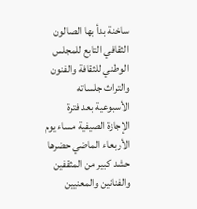ساخنة بدأ بها الصالون الثقافي التابع للمجلس الوطني للثقافة والفنون والتراث جلساته الأسبوعية بعد فترة الإجازة الصيفية مساء يوم الأربعاء الماضي حضرها حشد كبير من المثقفين والفنانين والمعنيين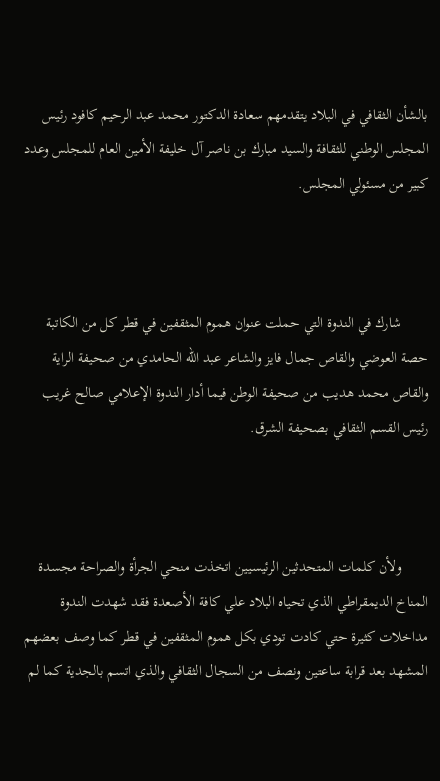بالشأن الثقافي في البلاد يتقدمهم سعادة الدكتور محمد عبد الرحيم كافود رئيس المجلس الوطني للثقافة والسيد مبارك بن ناصر آل خليفة الأمين العام للمجلس وعدد كبير من مسئولي المجلس.



       شارك في الندوة التي حملت عنوان هموم المثقفين في قطر كل من الكاتبة حصة العوضي والقاص جمال فايز والشاعر عبد الله الحامدي من صحيفة الراية والقاص محمد هديب من صحيفة الوطن فيما أدار الندوة الإعلامي صالح غريب رئيس القسم الثقافي بصحيفة الشرق.



       ولأن كلمات المتحدثين الرئيسيين اتخذت منحي الجرأة والصراحة مجسدة المناخ الديمقراطي الذي تحياه البلاد علي كافة الأصعدة فقد شهدت الندوة مداخلات كثيرة حتي كادت تودي بكل هموم المثقفين في قطر كما وصف بعضهم المشهد بعد قرابة ساعتين ونصف من السجال الثقافي والذي اتسم بالجدية كما لم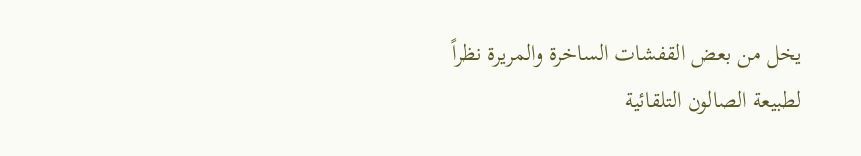يخل من بعض القفشات الساخرة والمريرة نظراً لطبيعة الصالون التلقائية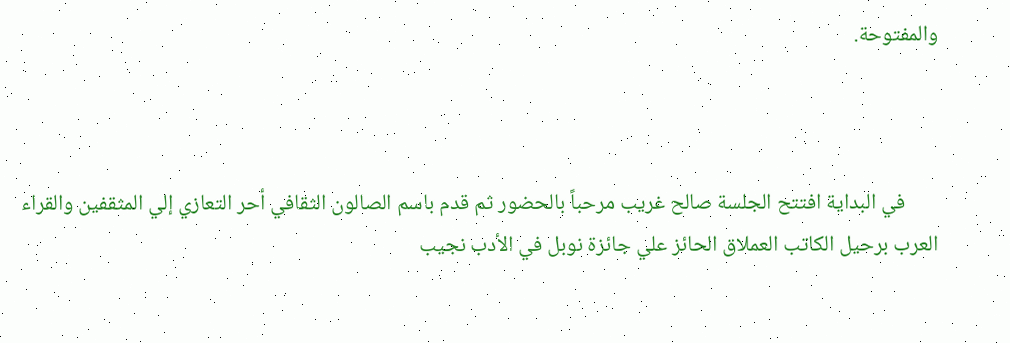والمفتوحة.



       في البداية افتتح الجلسة صالح غريب مرحباً بالحضور ثم قدم باسم الصالون الثقافي أحر التعازي إلي المثقفين والقراء العرب برحيل الكاتب العملاق الحائز علي جائزة نوبل في الأدب نجيب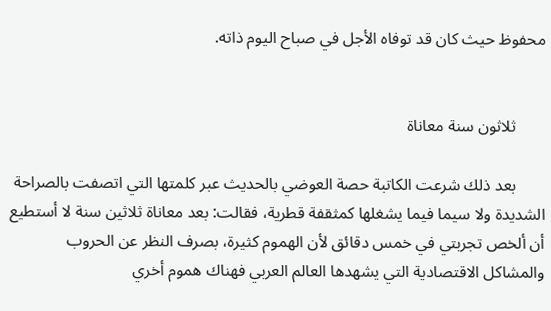محفوظ حيث كان قد توفاه الأجل في صباح اليوم ذاته.


       ثلاثون سنة معاناة

       بعد ذلك شرعت الكاتبة حصة العوضي بالحديث عبر كلمتها التي اتصفت بالصراحة الشديدة ولا سيما فيما يشغلها كمثقفة قطرية، فقالت: بعد معاناة ثلاثين سنة لا أستطيع أن ألخص تجربتي في خمس دقائق لأن الهموم كثيرة، بصرف النظر عن الحروب والمشاكل الاقتصادية التي يشهدها العالم العربي فهناك هموم أخري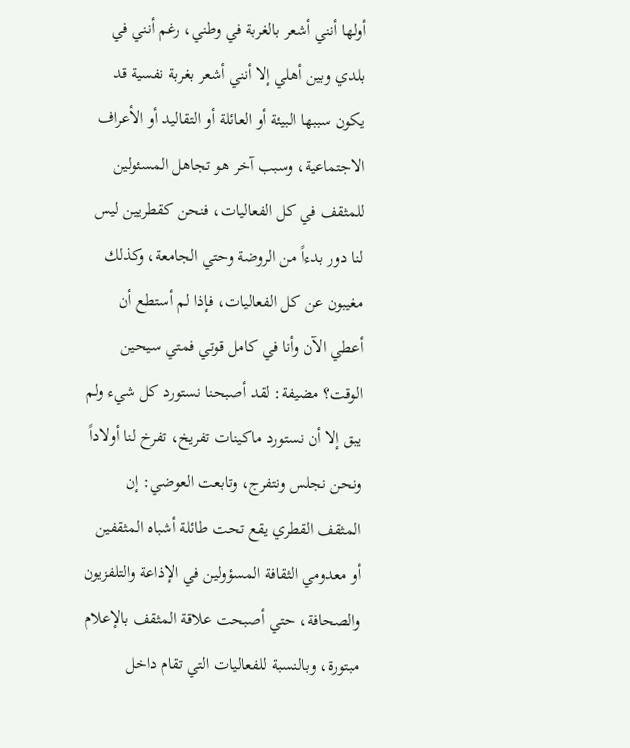أولها أنني أشعر بالغربة في وطني، رغم أنني في بلدي وبين أهلي إلا أنني أشعر بغربة نفسية قد يكون سببها البيئة أو العائلة أو التقاليد أو الأعراف الاجتماعية، وسبب آخر هو تجاهل المسئولين للمثقف في كل الفعاليات، فنحن كقطريين ليس لنا دور بدءاً من الروضة وحتي الجامعة، وكذلك مغيبون عن كل الفعاليات، فإذا لم أستطع أن أعطي الآن وأنا في كامل قوتي فمتي سيحين الوقت؟ مضيفة: لقد أصبحنا نستورد كل شيء ولم يبق إلا أن نستورد ماكينات تفريخ، تفرخ لنا أولاداً ونحن نجلس ونتفرج، وتابعت العوضي: إن المثقف القطري يقع تحت طائلة أشباه المثقفين أو معدومي الثقافة المسؤولين في الإذاعة والتلفزيون والصحافة، حتي أصبحت علاقة المثقف بالإعلام مبتورة، وبالنسبة للفعاليات التي تقام داخل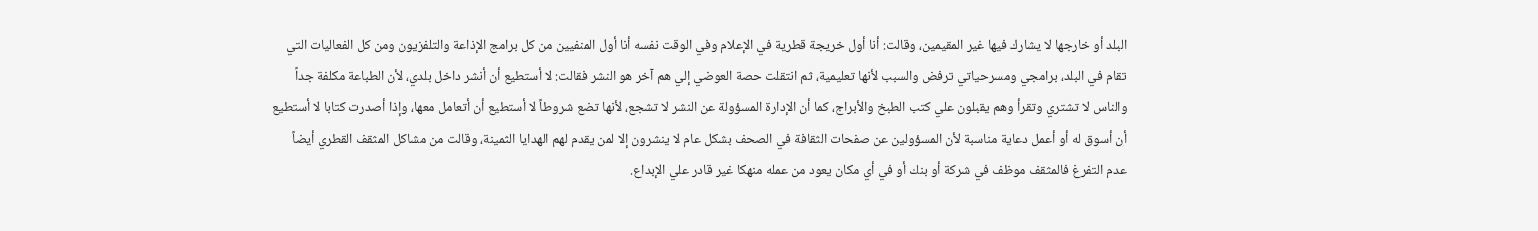البلد أو خارجها لا يشارك فيها غير المقيمين، وقالت: أنا أول خريجة قطرية في الإعلام وفي الوقت نفسه أنا أول المنفيين من كل برامج الإذاعة والتلفزيون ومن كل الفعاليات التي تقام في البلد، برامجي ومسرحياتي ترفض والسبب لأنها تعليمية، ثم انتقلت حصة العوضي إلي هم آخر هو النشر فقالت: لا أستطيع أن أنشر داخل بلدي، لأن الطباعة مكلفة جداً والناس لا تشتري وتقرأ وهم يقبلون علي كتب الطبخ والأبراج، كما أن الإدارة المسؤولة عن النشر لا تشجع، لأنها تضع شروطاً لا أستطيع أن أتعامل معها، وإذا أصدرت كتابا لا أستطيع أن أسوق له أو أعمل دعاية مناسبة لأن المسؤولين عن صفحات الثقافة في الصحف بشكل عام لا ينشرون إلا لمن يقدم لهم الهدايا الثمينة، وقالت من مشاكل المثقف القطري أيضاً عدم التفرغ فالمثقف موظف في شركة أو بنك أو في أي مكان يعود من عمله منهكا غير قادر علي الإبداع.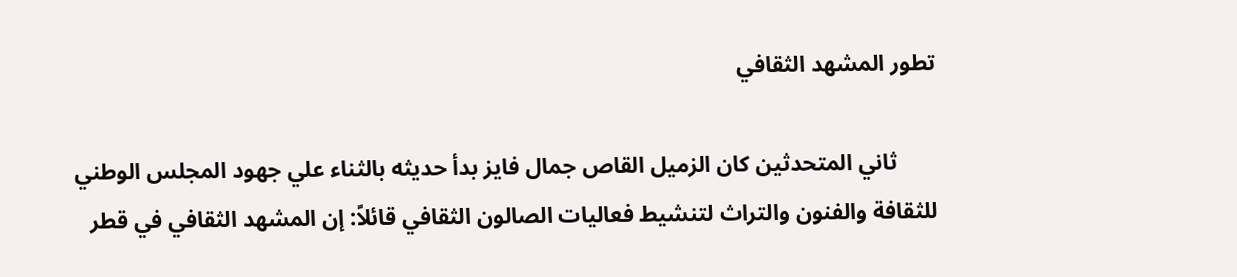تطور المشهد الثقافي

       ثاني المتحدثين كان الزميل القاص جمال فايز بدأ حديثه بالثناء علي جهود المجلس الوطني للثقافة والفنون والتراث لتنشيط فعاليات الصالون الثقافي قائلاً: إن المشهد الثقافي في قطر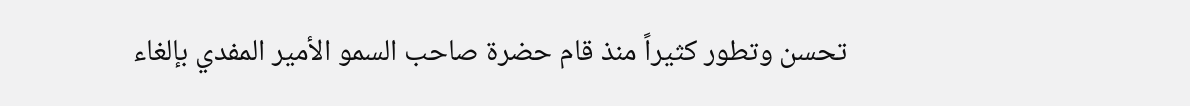تحسن وتطور كثيراً منذ قام حضرة صاحب السمو الأمير المفدي بإلغاء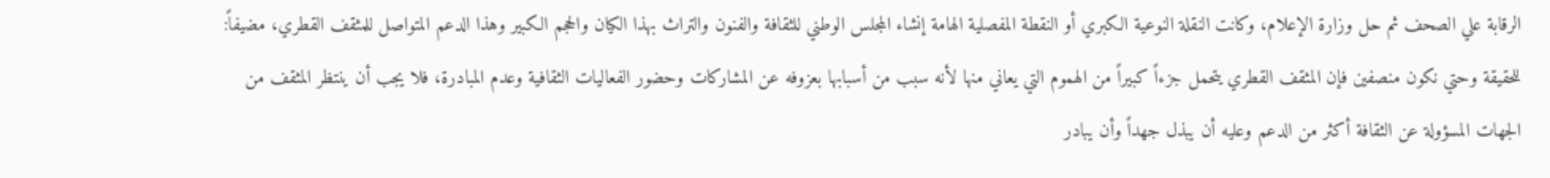الرقابة علي الصحف ثم حل وزارة الإعلام، وكانت النقلة النوعية الكبري أو النقطة المفصلية الهامة إنشاء المجلس الوطني للثقافة والفنون والتراث بهذا الكيان والحجم الكبير وهذا الدعم المتواصل للمثقف القطري، مضيفاً: للحقيقة وحتي نكون منصفين فإن المثقف القطري يتحمل جزءاً كبيراً من الهموم التي يعاني منها لأنه سبب من أسبابها بعزوفه عن المشاركات وحضور الفعاليات الثقافية وعدم المبادرة، فلا يجب أن ينتظر المثقف من الجهات المسؤولة عن الثقافة أكثر من الدعم وعليه أن يبذل جهداً وأن يبادر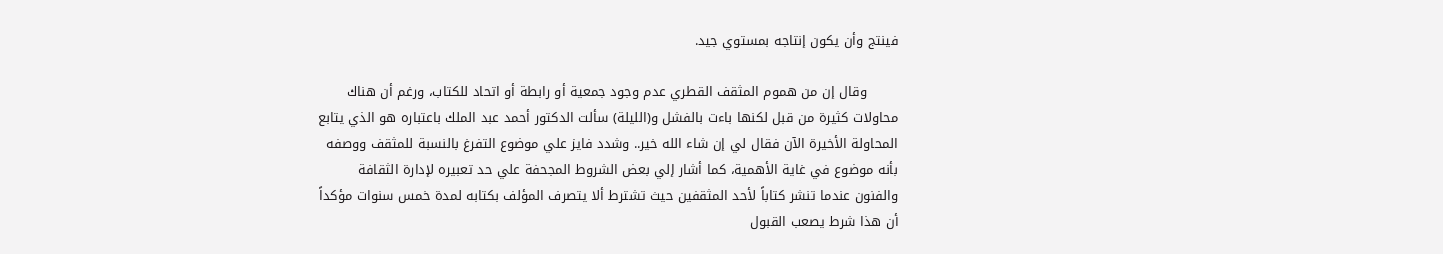فينتج وأن يكون إنتاجه بمستوي جيد.

       وقال إن من هموم المثقف القطري عدم وجود جمعية أو رابطة أو اتحاد للكتاب، ورغم أن هناك محاولات كثيرة من قبل لكنها باءت بالفشل و(الليلة) سألت الدكتور أحمد عبد الملك باعتباره هو الذي يتابع المحاولة الأخيرة الآن فقال لي إن شاء الله خير.. وشدد فايز علي موضوع التفرغ بالنسبة للمثقف ووصفه بأنه موضوع في غاية الأهمية، كما أشار إلي بعض الشروط المجحفة علي حد تعبيره لإدارة الثقافة والفنون عندما تنشر كتاباً لأحد المثقفين حيث تشترط ألا يتصرف المؤلف بكتابه لمدة خمس سنوات مؤكداً أن هذا شرط يصعب القبول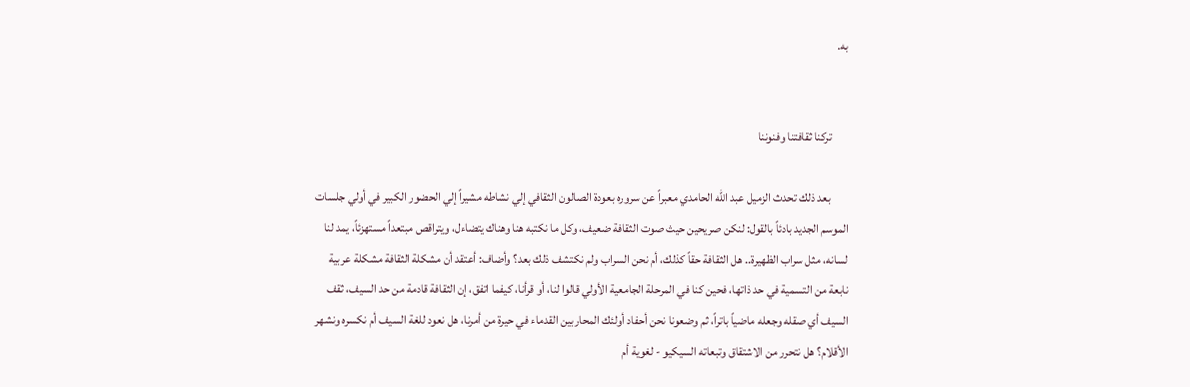به.


       تركنا ثقافتنا وفنوننا

       بعد ذلك تحدث الزميل عبد الله الحامدي معبراً عن سروره بعودة الصالون الثقافي إلي نشاطه مشيراً إلي الحضور الكبير في أولي جلسات الموسم الجديد بادئاً بالقول: لنكن صريحين حيث صوت الثقافة ضعيف، وكل ما نكتبه هنا وهناك يتضاءل، ويتراقص مبتعداً مستهزئاً، يمد لنا لسانه، مثل سراب الظهيرة.. هل الثقافة حقاً كذلك، أم نحن السراب ولم نكتشف ذلك بعد؟ وأضاف: أعتقد أن مشكلة الثقافة مشكلة عربية نابعة من التسمية في حد ذاتها، فحين كنا في المرحلة الجامعية الأولي قالوا لنا، أو قرأنا، كيفما اتفق، إن الثقافة قادمة من حد السيف، ثقف السيف أي صقله وجعله ماضياً باتراً، ثم وضعونا نحن أحفاد أولئك المحاربين القدماء في حيرة من أمرنا، هل نعود للغة السيف أم نكسره ونشهر الأقلام؟ هل نتحرر من الاشتقاق وتبعاته السيكيو - لغوية أم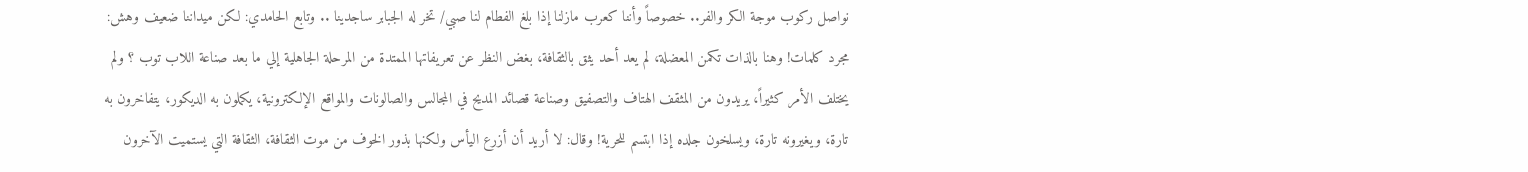نواصل ركوب موجة الكر والفر.. خصوصاً وأننا كعرب مازلنا إذا بلغ الفطام لنا صبي/ تخر له الجبابر ساجدينا .. وتابع الحامدي: لكن ميداننا ضعيف وهش: مجرد كلمات! وهنا بالذات تكمن المعضلة، لم يعد أحد يثق بالثقافة، بغض النظر عن تعريفاتها الممتدة من المرحلة الجاهلية إلي ما بعد صناعة اللاب توب ؟ ولم يختلف الأمر كثيراً، يريدون من المثقف الهتاف والتصفيق وصناعة قصائد المديح في المجالس والصالونات والمواقع الإلكترونية، يكملون به الديكور، يتفاخرون به تارة، ويغيرونه تارة، ويسلخون جلده إذا ابتسم للحرية! وقال: لا أريد أن أزرع اليأس ولكنها بذور الخوف من موت الثقافة، الثقافة التي يستميت الآخرون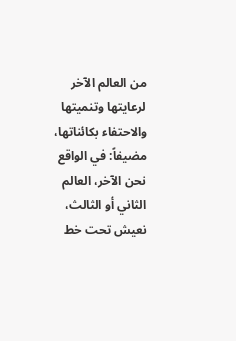من العالم الآخر لرعايتها وتنميتها والاحتفاء بكائناتها، مضيفاً: في الواقع نحن الآخر، العالم الثاني أو الثالث، نعيش تحت خط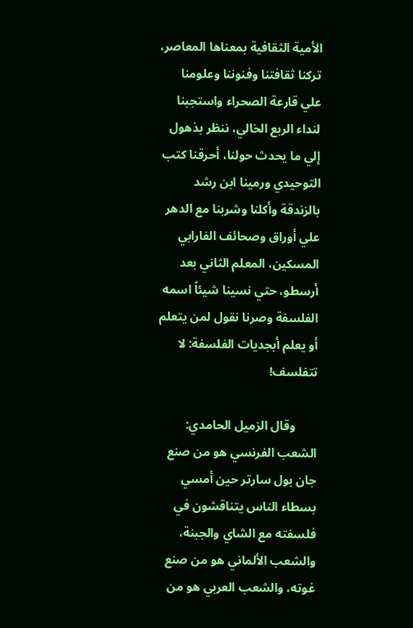الأمية الثقافية بمعناها المعاصر، تركنا ثقافتنا وفنوننا وعلومنا علي قارعة الصحراء واستجبنا لنداء الربع الخالي، ننظر بذهول إلي ما يحدث حولنا، أحرقنا كتب التوحيدي ورمينا ابن رشد بالزندقة وأكلنا وشربنا مع الدهر علي أوراق وصحائف الفارابي المسكين، المعلم الثاني بعد أرسطو، حتي نسينا شيئاً اسمه الفلسفة وصرنا نقول لمن يتعلم أو يعلم أبجديات الفلسفة: لا تتفلسف!

       وقال الزميل الحامدي: الشعب الفرنسي هو من صنع جان بول سارتر حين أمسي بسطاء الناس يتناقشون في فلسفته مع الشاي والجبنة، والشعب الألماني هو من صنع غوته، والشعب العربي هو من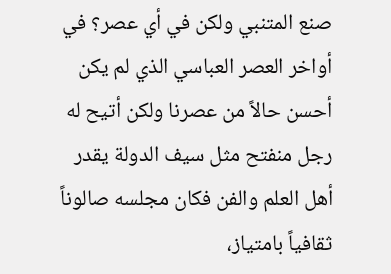صنع المتنبي ولكن في أي عصر؟ في أواخر العصر العباسي الذي لم يكن أحسن حالاً من عصرنا ولكن أتيح له رجل منفتح مثل سيف الدولة يقدر أهل العلم والفن فكان مجلسه صالوناً ثقافياً بامتياز،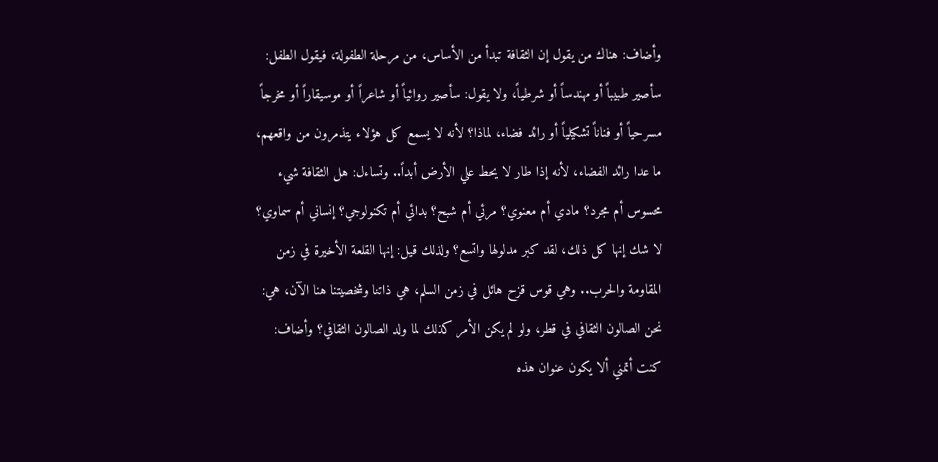وأضاف: هناك من يقول إن الثقافة تبدأ من الأساس، من مرحلة الطفولة، فيقول الطفل: سأصير طبيباً أو مهندساً أو شرطياً، ولا يقول: سأصير روائياً أو شاعراً أو موسيقاراً أو مخرجاً مسرحياً أو فناناً تشكيلياً أو رائد فضاء، لماذا؟ لأنه لا يسمع كل هؤلاء يتذمرون من واقعهم، ما عدا رائد الفضاء، لأنه إذا طار لا يحط علي الأرض أبداً.. وتساءل: هل الثقافة شيء محسوس أم مجرد؟ مادي أم معنوي؟ مرئي أم شبح؟ بدائي أم تكنولوجي؟ إنساني أم سماوي؟ لا شك إنها كل ذلك، لقد كبر مدلولها واتسع؟ ولذلك قيل: إنها القلعة الأخيرة في زمن المقاومة والحرب.. وهي قوس قزح هائل في زمن السلم، هي ذاتنا وشخصيتنا هنا الآن، هي: نحن الصالون الثقافي في قطر، ولو لم يكن الأمر كذلك لما ولد الصالون الثقافي؟ وأضاف: كنت أتمني ألا يكون عنوان هذه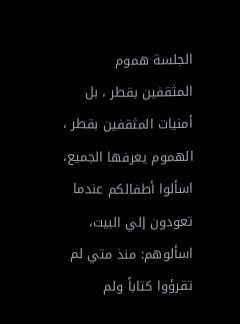الجلسة هموم المثقفين بقطر ، بل أمنيات المثقفين بقطر ، الهموم يعرفها الجميع، اسألوا أطفالكم عندما تعودون إلي البيت، اسألوهم: منذ متي لم تقرؤوا كتاباً ولم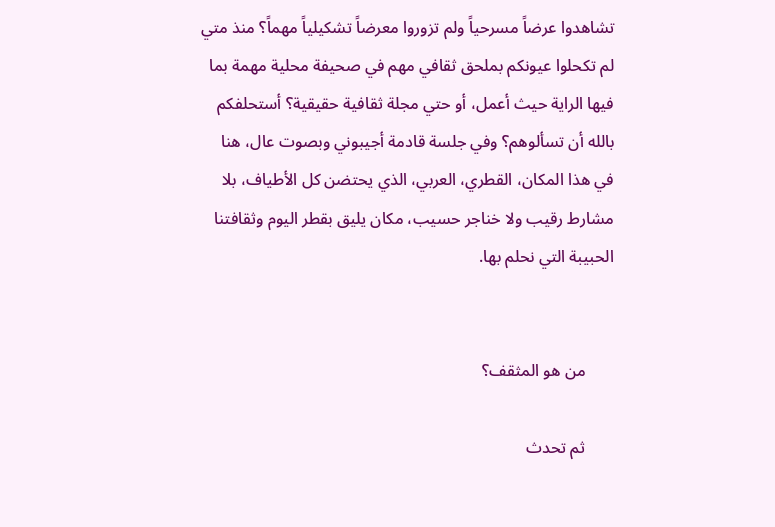تشاهدوا عرضاً مسرحياً ولم تزوروا معرضاً تشكيلياً مهماً؟ منذ متي لم تكحلوا عيونكم بملحق ثقافي مهم في صحيفة محلية مهمة بما فيها الراية حيث أعمل، أو حتي مجلة ثقافية حقيقية؟ أستحلفكم بالله أن تسألوهم؟ وفي جلسة قادمة أجيبوني وبصوت عال، هنا في هذا المكان، القطري، العربي، الذي يحتضن كل الأطياف، بلا مشارط رقيب ولا خناجر حسيب، مكان يليق بقطر اليوم وثقافتنا الحبيبة التي نحلم بها.


       من هو المثقف؟

       ثم تحدث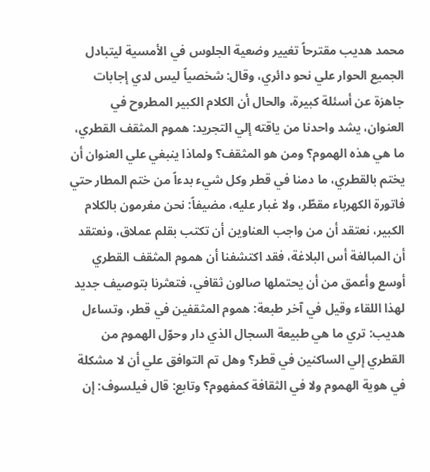محمد هديب مقترحاً تغيير وضعية الجلوس في الأمسية ليتبادل الجميع الحوار علي نحو دائري، وقال: شخصياً ليس لدي إجابات جاهزة عن أسئلة كبيرة، والحال أن الكلام الكبير المطروح في العنوان، يشد واحدنا من ياقته إلي التجريد: هموم المثقف القطري، ما هي هذه الهموم؟ ومن هو المثقف؟ ولماذا ينبغي علي العنوان أن يختم بالقطري، ما دمنا في قطر وكل شيء بدءاً من ختم المطار حتي فاتورة الكهرباء مقطّر، ولا غبار عليه، مضيفاً: نحن مغرمون بالكلام الكبير، نعتقد أن من واجب العناوين أن تكتب بقلم عملاق، ونعتقد أن المبالغة أس البلاغة، فقد اكتشفنا أن هموم المثقف القطري أوسع وأعمق من أن يحتملها صالون ثقافي، فتعثرنا بتوصيف جديد لهذا اللقاء وقيل في آخر طبعة: هموم المثقفين في قطر، وتساءل هديب: تري ما هي طبيعة السجال الذي دار وحوّل الهموم من القطري إلي الساكنين في قطر؟ وهل تم التوافق علي أن لا مشكلة في هوية الهموم ولا في الثقافة كمفهوم؟ وتابع: قال فيلسوف: إن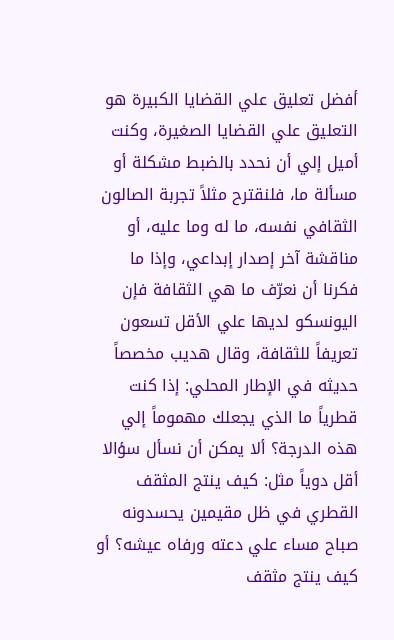أفضل تعليق علي القضايا الكبيرة هو التعليق علي القضايا الصغيرة، وكنت أميل إلي أن نحدد بالضبط مشكلة أو مسألة ما، فلنقترح مثلاً تجربة الصالون الثقافي نفسه، ما له وما عليه، أو مناقشة آخر إصدار إبداعي، وإذا ما فكرنا أن نعرّف ما هي الثقافة فإن اليونسكو لديها علي الأقل تسعون تعريفاً للثقافة، وقال هديب مخصصاً حديثه في الإطار المحلي: إذا كنت قطرياً ما الذي يجعلك مهموماً إلي هذه الدرجة؟ ألا يمكن أن نسأل سؤالا أقل دوياً مثل: كيف ينتج المثقف القطري في ظل مقيمين يحسدونه صباح مساء علي دعته ورفاه عيشه؟ أو كيف ينتج مثقف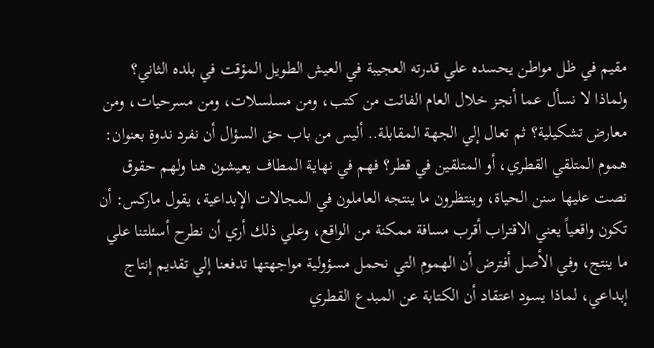مقيم في ظل مواطن يحسده علي قدرته العجيبة في العيش الطويل المؤقت في بلده الثاني؟ ولماذا لا نسأل عما أنجز خلال العام الفائت من كتب، ومن مسلسلات، ومن مسرحيات، ومن معارض تشكيلية؟ ثم تعال إلي الجهة المقابلة.. أليس من باب حق السؤال أن نفرد ندوة بعنوان: هموم المتلقي القطري، أو المتلقين في قطر؟ فهم في نهاية المطاف يعيشون هنا ولهم حقوق نصت عليها سنن الحياة، وينتظرون ما ينتجه العاملون في المجالات الإبداعية، يقول ماركس: أن تكون واقعياً يعني الاقتراب أقرب مسافة ممكنة من الواقع، وعلي ذلك أري أن نطرح أسئلتنا علي ما ينتج، وفي الأصل أفترض أن الهموم التي نحمل مسؤولية مواجهتها تدفعنا إلي تقديم إنتاج إبداعي، لماذا يسود اعتقاد أن الكتابة عن المبدع القطري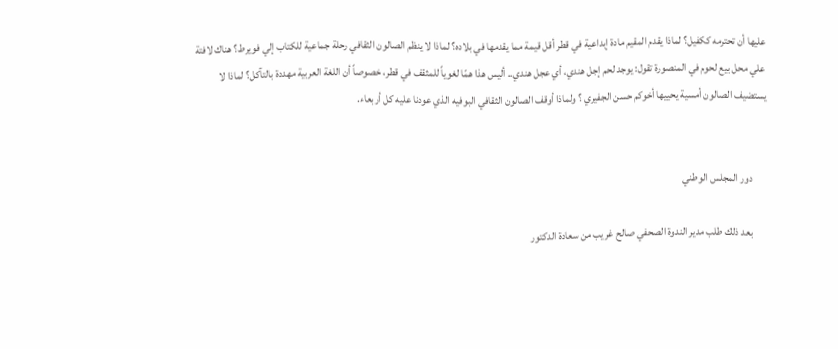عليها أن تحترمه ككفيل؟ لماذا يقدم المقيم مادة إبداعية في قطر أقل قيمة مما يقدمها في بلاده؟ لماذا لا ينظم الصالون الثقافي رحلة جماعية للكتاب إلي فويرط؟ هناك لافتة علي محل بيع لحوم في المنصورة تقول: يوجد لحم إجل هندي، أي عجل هندي.. أليس هذا همّا لغوياً للمثقف في قطر، خصوصاً أن اللغة العربية مهددة بالتآكل؟ لماذا لا يستضيف الصالون أمسية يحييها أخوكم حسن الجفيري ؟ ولماذا أوقف الصالون الثقافي البوفيه الذي عودنا عليه كل أربعاء.


       دور المجلس الوطني

       بعد ذلك طلب مدير الندوة الصحفي صالح غريب من سعادة الدكتور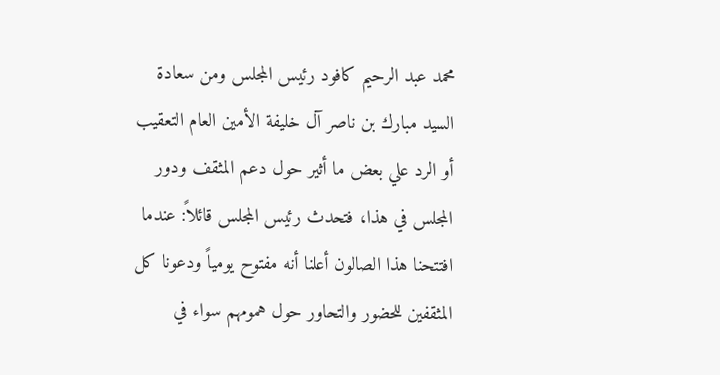محمد عبد الرحيم كافود رئيس المجلس ومن سعادة السيد مبارك بن ناصر آل خليفة الأمين العام التعقيب أو الرد علي بعض ما أثير حول دعم المثقف ودور المجلس في هذا، فتحدث رئيس المجلس قائلاً: عندما افتتحنا هذا الصالون أعلنا أنه مفتوح يومياً ودعونا كل المثقفين للحضور والتحاور حول همومهم سواء في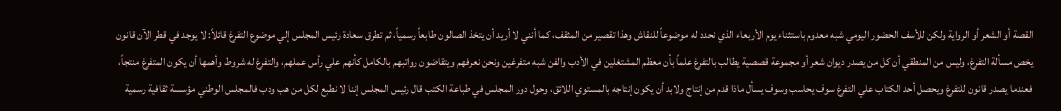القصة أو الشعر أو الرواية ولكن للأسف الحضور اليومي شبه معدوم باستثناء يوم الأربعاء الذي نحدد له موضوعاً للنقاش وهذا تقصير من المثقف، كما أنني لا أريد أن يتخذ الصالون طابعاً رسمياً، ثم تطرق سعادة رئيس المجلس إلي موضوع التفرغ قائلاً: لا يوجد في قطر الآن قانون يخص مسألة التفرغ، وليس من المنطقي أن كل من يصدر ديوان شعر أو مجموعة قصصية يطالب بالتفرغ علماً بأن معظم المشتغلين في الأدب والفن شبه متفرغين ونحن نعرفهم ويتقاضون رواتبهم بالكامل كأنهم علي رأس عملهم، والتفرغ له شروط وأهمها أن يكون المتفرغ منتجاً، فعندما يصدر قانون للتفرغ ويحصل أحد الكتاب علي التفرغ سوف يحاسب وسوف يسأل ماذا قدم من إنتاج ولابد أن يكون إنتاجه بالمستوي اللائق، وحول دور المجلس في طباعة الكتب قال رئيس المجلس إننا لا نطبع لكل من هب ودب فالمجلس الوطني مؤسسة ثقافية رسمية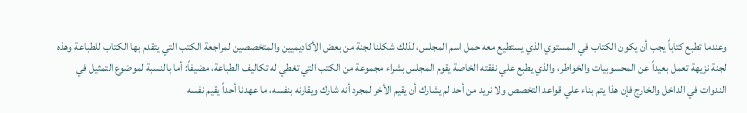وعندما تطبع كتاباً يجب أن يكون الكتاب في المستوي الذي يستطيع معه حمل اسم المجلس، لذلك شكلنا لجنة من بعض الأكاديميين والمتخصصين لمراجعة الكتب التي يتقدم بها الكتاب للطباعة وهذه لجنة نزيهة تعمل بعيداً عن المحسوبيات والخواطر، والذي يطبع علي نفقته الخاصة يقوم المجلس بشراء مجموعة من الكتب التي تغطي له تكاليف الطباعة، مضيفاً: أما بالنسبة لموضوع التمثيل في الندوات في الداخل والخارج فإن هذا يتم بناء علي قواعد التخصص ولا نريد من أحد لم يشارك أن يقيم الأخر لمجرد أنه شارك ويقارنه بنفسه، ما عهدنا أحداً يقيم نفسه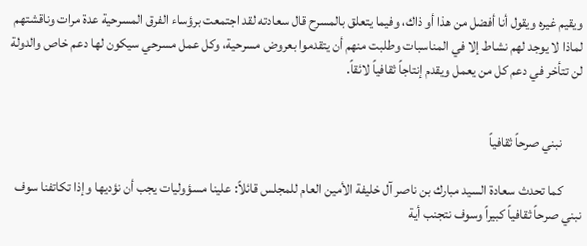ويقيم غيره ويقول أنا أفضل من هذا أو ذاك، وفيما يتعلق بالمسرح قال سعادته لقد اجتمعت برؤساء الفرق المسرحية عدة مرات وناقشتهم لماذا لا يوجد لهم نشاط إلا في المناسبات وطلبت منهم أن يتقدموا بعروض مسرحية، وكل عمل مسرحي سيكون لها دعم خاص والدولة لن تتأخر في دعم كل من يعمل ويقدم إنتاجاً ثقافياً لائقاً.


       نبني صرحاً ثقافياً

       كما تحدث سعادة السيد مبارك بن ناصر آل خليفة الأمين العام للمجلس قائلاً: علينا مسؤوليات يجب أن نؤديها وإذا تكاتفنا سوف نبني صرحاً ثقافياً كبيراً وسوف نتجنب أية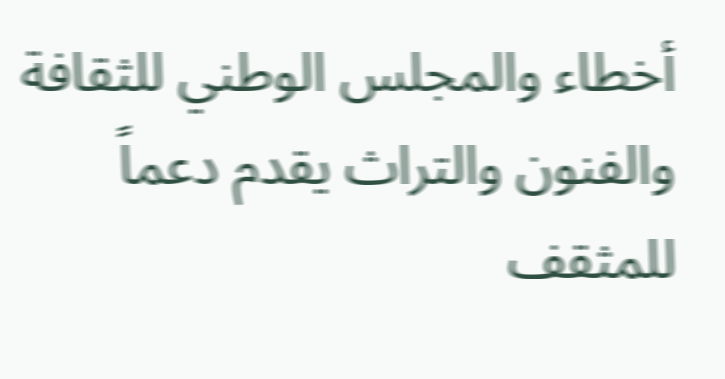أخطاء والمجلس الوطني للثقافة والفنون والتراث يقدم دعماً للمثقف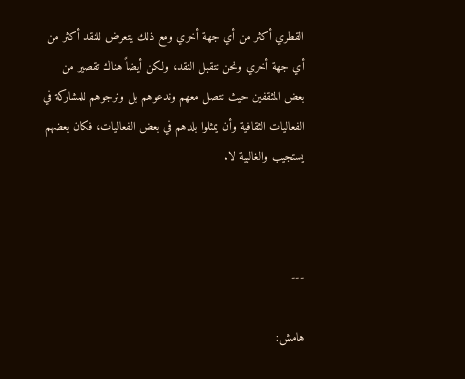القطري أكثر من أي جهة أخري ومع ذلك يتعرض للنقد أكثر من أي جهة أخري ونحن نتقبل النقد، ولكن أيضاً هناك تقصير من بعض المثقفين حيث نتصل معهم وندعوهم بل ونرجوهم للمشاركة في الفعاليات الثقافية وأن يمثلوا بلدهم في بعض الفعاليات، فكان بعضهم يستجيب والغالبية لا.



---

هامش: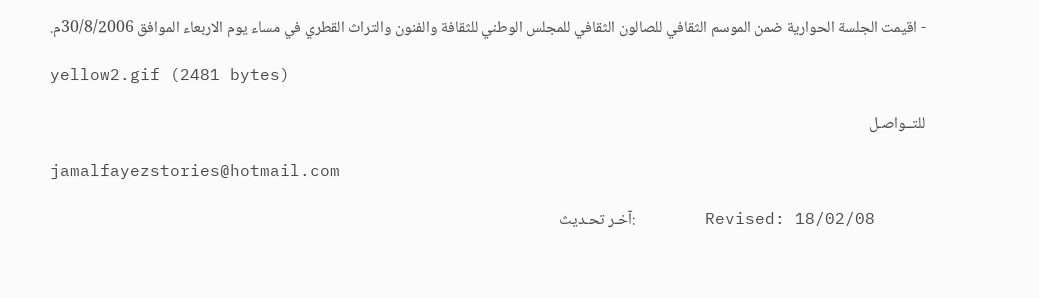- اقيمت الجلسة الحوارية ضمن الموسم الثقافي للصالون الثقافي للمجلس الوطني للثقافة والفنون والتراث القطري في مساء يوم الاربعاء الموافق 30/8/2006م.

yellow2.gif (2481 bytes)

للتــواصـل

jamalfayezstories@hotmail.com

     Revised: 18/02/08       :آخـر تحـديث